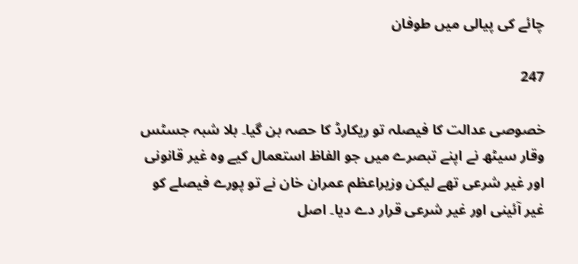چائے کی پیالی میں طوفان

247

خصوصی عدالت کا فیصلہ تو ریکارڈ کا حصہ بن گیا۔ بلا شبہ جسٹس وقار سیٹھ نے اپنے تبصرے میں جو الفاظ استعمال کیے وہ غیر قانونی اور غیر شرعی تھے لیکن وزیراعظم عمران خان نے تو پورے فیصلے کو غیر آئینی اور غیر شرعی قرار دے دیا۔ اصل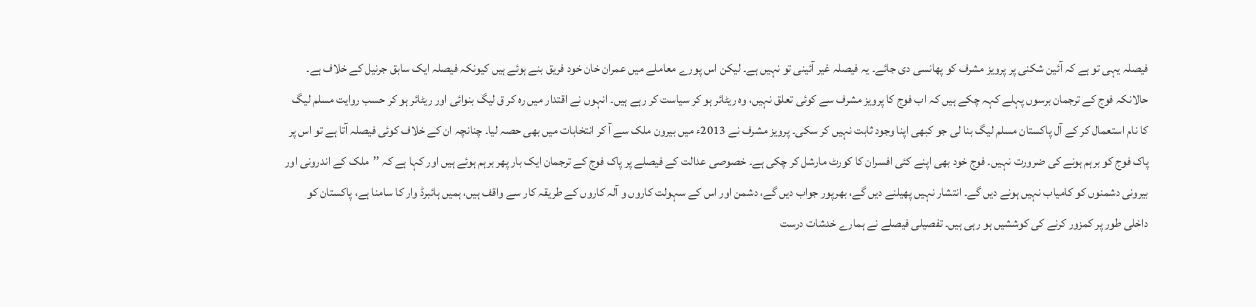فیصلہ یہی تو ہے کہ آئین شکنی پر پرویز مشرف کو پھانسی دی جائے۔ یہ فیصلہ غیر آئینی تو نہیں ہے۔ لیکن اس پورے معاملے میں عمران خان خود فریق بنے ہوئے ہیں کیونکہ فیصلہ ایک سابق جرنیل کے خلاف ہے۔ حالانکہ فوج کے ترجمان برسوں پہلے کہہ چکے ہیں کہ اب فوج کا پرویز مشرف سے کوئی تعلق نہیں، وہ ریٹائر ہو کر سیاست کر رہے ہیں۔ انہوں نے اقتدار میں رہ کر ق لیگ بنوائی اور ریٹائر ہو کر حسب روایت مسلم لیگ کا نام استعمال کر کے آل پاکستان مسلم لیگ بنا لی جو کبھی اپنا وجود ثابت نہیں کر سکی۔ پرویز مشرف نے 2013ء میں بیرون ملک سے آ کر انتخابات میں بھی حصہ لیا۔ چنانچہ ان کے خلاف کوئی فیصلہ آتا ہے تو اس پر پاک فوج کو برہم ہونے کی ضرورت نہیں۔ فوج خود بھی اپنے کئی افسران کا کورٹ مارشل کر چکی ہے۔ خصوصی عدالت کے فیصلے پر پاک فوج کے ترجمان ایک بار پھر برہم ہوئے ہیں اور کہا ہے کہ ’’ملک کے اندرونی اور بیرونی دشمنوں کو کامیاب نہیں ہونے دیں گے۔ انتشار نہیں پھیلنے دیں گے، بھرپور جواب دیں گے، دشمن اور اس کے سہولت کاروں و آلہ کاروں کے طریقہ کار سے واقف ہیں، ہمیں ہائبرڈ وار کا سامنا ہے، پاکستان کو داخلی طور پر کمزور کرنے کی کوششیں ہو رہی ہیں۔ تفصیلی فیصلے نے ہمارے خدشات درست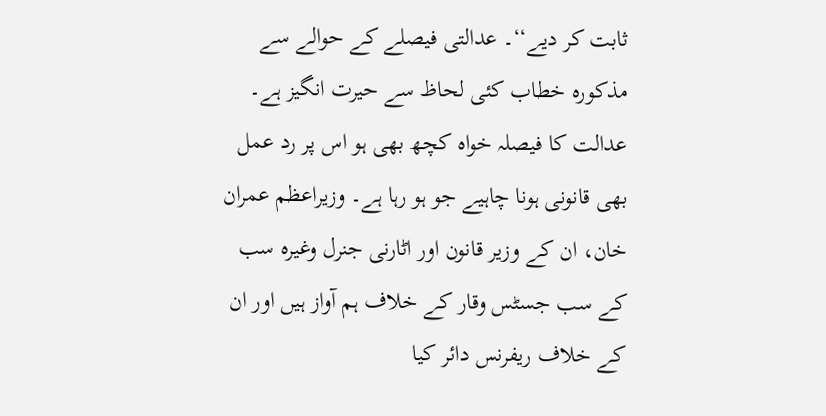ثابت کر دیے‘‘۔ عدالتی فیصلے کے حوالے سے مذکورہ خطاب کئی لحاظ سے حیرت انگیز ہے۔ عدالت کا فیصلہ خواہ کچھ بھی ہو اس پر رد عمل بھی قانونی ہونا چاہیے جو ہو رہا ہے۔ وزیراعظم عمران خان، ان کے وزیر قانون اور اٹارنی جنرل وغیرہ سب کے سب جسٹس وقار کے خلاف ہم آواز ہیں اور ان کے خلاف ریفرنس دائر کیا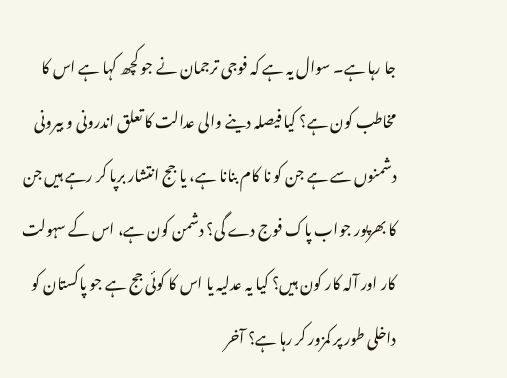جا رہا ہے۔ سوال یہ ہے کہ فوجی ترجمان نے جو کچھ کہا ہے اس کا مخاطب کون ہے؟ کیا فیصلہ دینے والی عدالت کا تعلق اندرونی و بیرونی دشمنوں سے ہے جن کو نا کام بنانا ہے، یا جج انتشار برپا کر رہے ہیں جن کا بھرپور جواب پاک فوج دے گی؟ دشمن کون ہے، اس کے سہولت کار اور آلہ کار کون ہیں؟ کیا یہ عدلیہ یا اس کا کوئی جج ہے جو پاکستان کو داخلی طور پر کمزور کر رہا ہے؟ آخر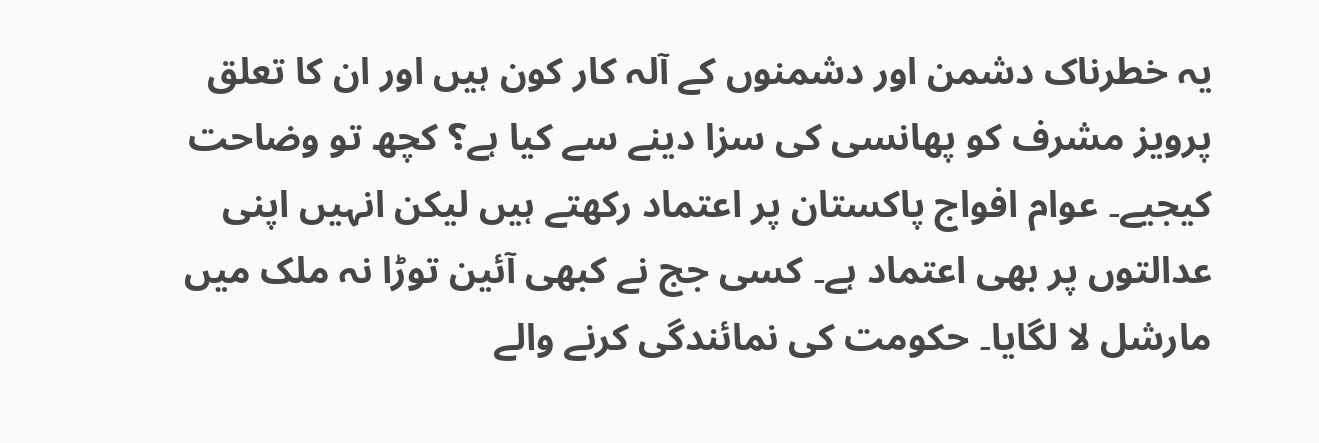یہ خطرناک دشمن اور دشمنوں کے آلہ کار کون ہیں اور ان کا تعلق پرویز مشرف کو پھانسی کی سزا دینے سے کیا ہے؟ کچھ تو وضاحت کیجیے۔ عوام افواج پاکستان پر اعتماد رکھتے ہیں لیکن انہیں اپنی عدالتوں پر بھی اعتماد ہے۔ کسی جج نے کبھی آئین توڑا نہ ملک میں مارشل لا لگایا۔ حکومت کی نمائندگی کرنے والے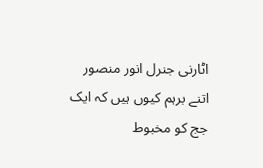اٹارنی جنرل انور منصور اتنے برہم کیوں ہیں کہ ایک جج کو مخبوط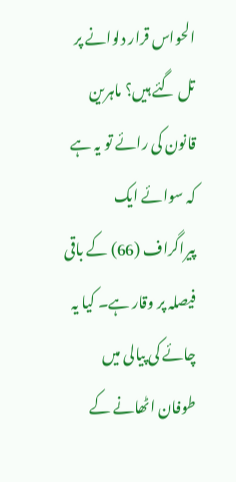الحواس قرار دلوانے پر تل گئے ہیں؟ ماہرین قانون کی رائے تو یہ ہے کہ سوائے ایک پیراگراف (66) کے باقی فیصلہ پر وقار ہے۔ کیا یہ چائے کی پیالی میں طوفان اٹھانے کے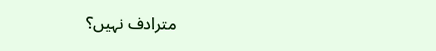مترادف نہیں؟